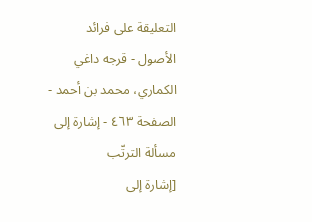التعليقة على فرائد الأصول - قرجه داغي الكماري، محمد بن أحمد - الصفحة ٤٦٣ - إشارة إلى مسألة الترتّب
[إشارة إلى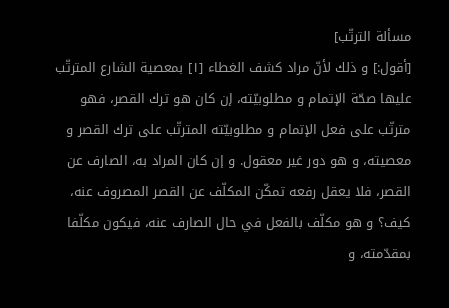مسألة الترتّب]
[أقول:] و ذلك لأنّ مراد كشف الغطاء [١] بمعصية الشارع المترتّب عليها صحّة الإتمام و مطلوبيّته، إن كان هو ترك القصر، فهو مترتّب على فعل الإتمام و مطلوبيّته المترتّب على ترك القصر و معصيته، و هو دور غير معقول. و إن كان المراد به، الصارف عن القصر، فلا يعقل رفعه تمكّن المكلّف عن القصر المصروف عنه، كيف؟ و هو مكلّف بالفعل في حال الصارف عنه، فيكون مكلّفا بمقدّمته، و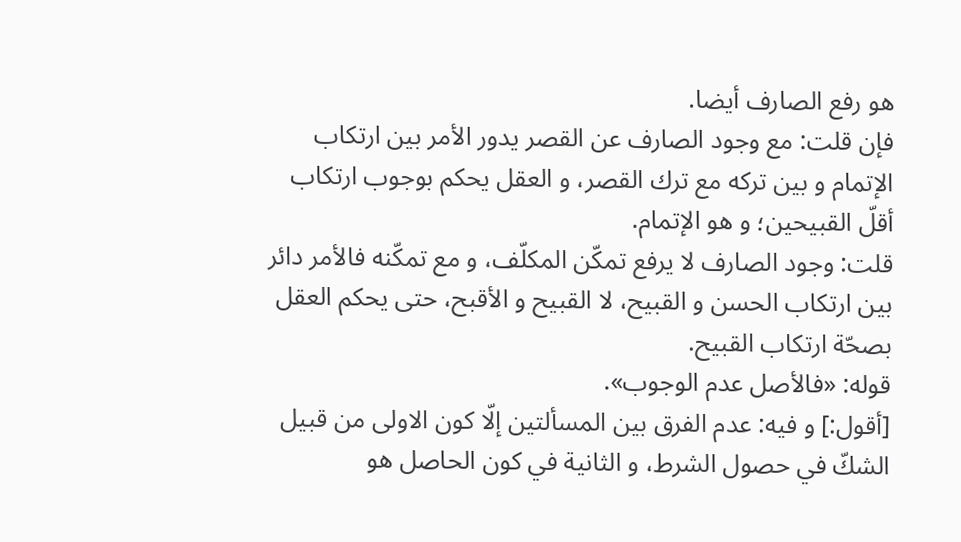هو رفع الصارف أيضا.
فإن قلت: مع وجود الصارف عن القصر يدور الأمر بين ارتكاب الإتمام و بين تركه مع ترك القصر، و العقل يحكم بوجوب ارتكاب أقلّ القبيحين؛ و هو الإتمام.
قلت: وجود الصارف لا يرفع تمكّن المكلّف، و مع تمكّنه فالأمر دائر بين ارتكاب الحسن و القبيح، لا القبيح و الأقبح، حتى يحكم العقل بصحّة ارتكاب القبيح.
قوله: «فالأصل عدم الوجوب».
[أقول:] و فيه: عدم الفرق بين المسألتين إلّا كون الاولى من قبيل الشكّ في حصول الشرط، و الثانية في كون الحاصل هو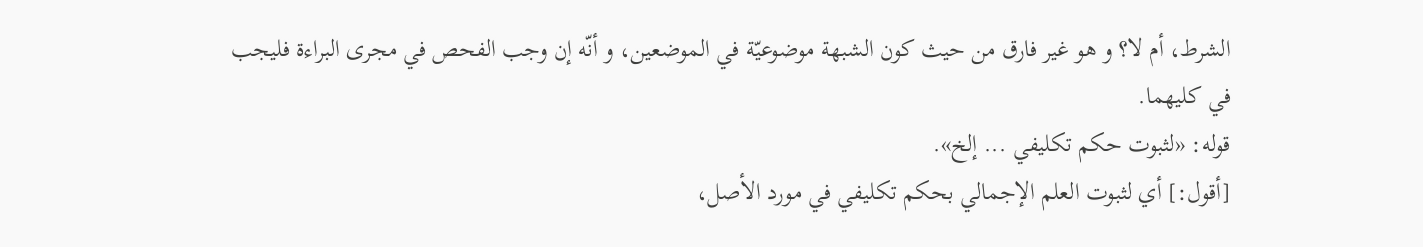الشرط، أم لا؟ و هو غير فارق من حيث كون الشبهة موضوعيّة في الموضعين، و أنّه إن وجب الفحص في مجرى البراءة فليجب في كليهما.
قوله: «لثبوت حكم تكليفي ... إلخ».
[أقول:] أي لثبوت العلم الإجمالي بحكم تكليفي في مورد الأصل،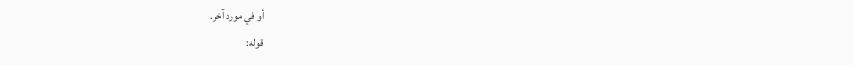أو في مورد آخر.
قوله: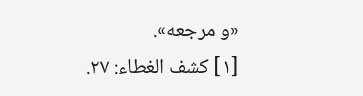«و مرجعه».
[١] كشف الغطاء: ٢٧.